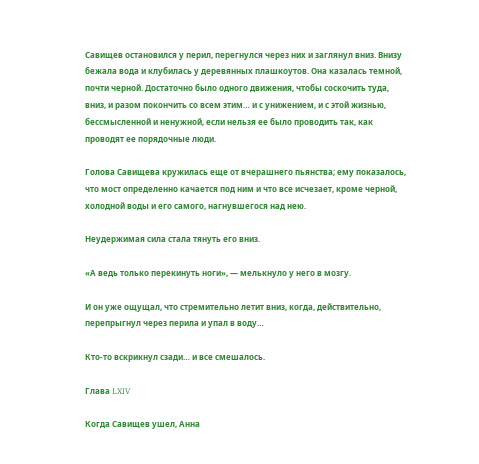Савищев остановился у перил, перегнулся через них и заглянул вниз. Внизу бежала вода и клубилась у деревянных плашкоутов. Она казалась темной, почти черной. Достаточно было одного движения, чтобы соскочить туда, вниз, и разом покончить со всем этим… и с унижением, и с этой жизнью, бессмысленной и ненужной, если нельзя ее было проводить так, как проводят ее порядочные люди.

Голова Савищева кружилась еще от вчерашнего пьянства; ему показалось, что мост определенно качается под ним и что все исчезает, кроме черной, холодной воды и его самого, нагнувшегося над нею.

Неудержимая сила стала тянуть его вниз.

«А ведь только перекинуть ноги», — мелькнуло у него в мозгу.

И он уже ощущал, что стремительно летит вниз, когда, действительно, перепрыгнул через перила и упал в воду…

Кто-то вскрикнул сзади… и все смешалось.

Глава LXIV

Когда Савищев ушел, Анна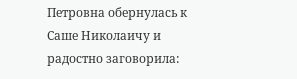Петровна обернулась к Саше Николаичу и радостно заговорила: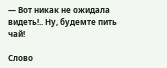— Вот никак не ожидала видеть!.. Ну, будемте пить чай!

Слово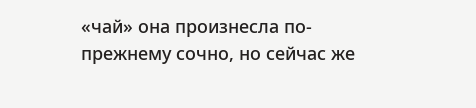«чай» она произнесла по-прежнему сочно, но сейчас же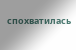спохватилась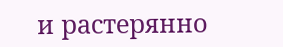и растерянно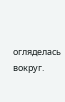огляделась вокруг.